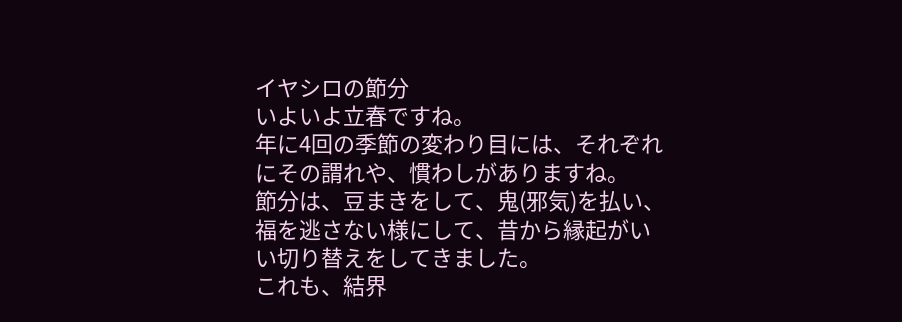イヤシロの節分
いよいよ立春ですね。
年に4回の季節の変わり目には、それぞれにその謂れや、慣わしがありますね。
節分は、豆まきをして、鬼(邪気)を払い、福を逃さない様にして、昔から縁起がいい切り替えをしてきました。
これも、結界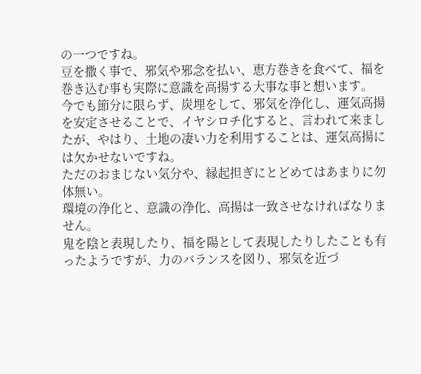の一つですね。
豆を撒く事で、邪気や邪念を払い、恵方巻きを食べて、福を巻き込む事も実際に意識を高揚する大事な事と想います。
今でも節分に限らず、炭埋をして、邪気を浄化し、運気高揚を安定させることで、イヤシロチ化すると、言われて来ましたが、やはり、土地の凄い力を利用することは、運気高揚には欠かせないですね。
ただのおまじない気分や、縁起担ぎにとどめてはあまりに勿体無い。
環境の浄化と、意識の浄化、高揚は一致させなければなりません。
鬼を陰と表現したり、福を陽として表現したりしたことも有ったようですが、力のバランスを図り、邪気を近づ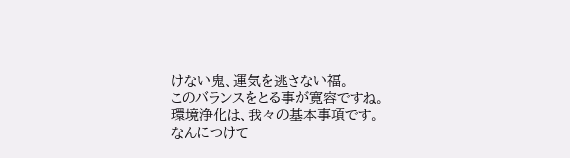けない鬼、運気を逃さない福。
このバランスをとる事が寛容ですね。
環境浄化は、我々の基本事項です。
なんにつけて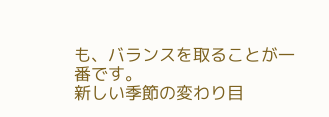も、バランスを取ることが一番です。
新しい季節の変わり目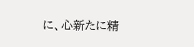に、心新たに精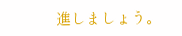進しましょう。